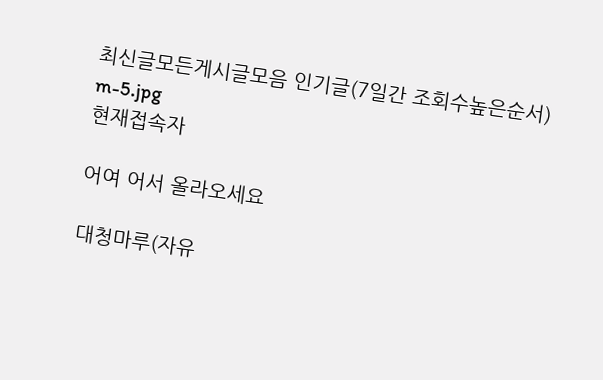최신글모든게시글모음 인기글(7일간 조회수높은순서)
m-5.jpg
현재접속자

어여 어서 올라오세요

대청마루(자유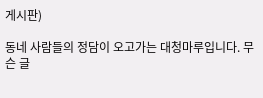게시판)

동네 사람들의 정담이 오고가는 대청마루입니다. 무슨 글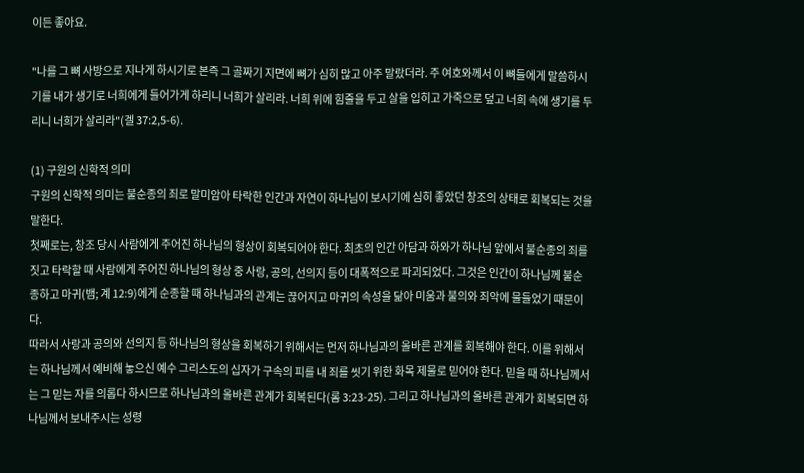이든 좋아요.

"나를 그 뼈 사방으로 지나게 하시기로 본즉 그 골짜기 지면에 뼈가 심히 많고 아주 말랐더라. 주 여호와께서 이 뼈들에게 말씀하시기를 내가 생기로 너희에게 들어가게 하리니 너희가 살리라. 너희 위에 힘줄을 두고 살을 입히고 가죽으로 덮고 너희 속에 생기를 두리니 너희가 살리라"(겔 37:2,5-6).

(1) 구원의 신학적 의미
구원의 신학적 의미는 불순종의 죄로 말미암아 타락한 인간과 자연이 하나님이 보시기에 심히 좋았던 창조의 상태로 회복되는 것을 말한다.
첫째로는, 창조 당시 사람에게 주어진 하나님의 형상이 회복되어야 한다. 최초의 인간 아담과 하와가 하나님 앞에서 불순종의 죄를 짓고 타락할 때 사람에게 주어진 하나님의 형상 중 사랑, 공의, 선의지 등이 대폭적으로 파괴되었다. 그것은 인간이 하나님께 불순종하고 마귀(뱀; 계 12:9)에게 순종할 때 하나님과의 관계는 끊어지고 마귀의 속성을 닮아 미움과 불의와 죄악에 물들었기 때문이다.
따라서 사랑과 공의와 선의지 등 하나님의 형상을 회복하기 위해서는 먼저 하나님과의 올바른 관계를 회복해야 한다. 이를 위해서는 하나님께서 예비해 놓으신 예수 그리스도의 십자가 구속의 피를 내 죄를 씻기 위한 화목 제물로 믿어야 한다. 믿을 때 하나님께서는 그 믿는 자를 의롭다 하시므로 하나님과의 올바른 관계가 회복된다(롬 3:23-25). 그리고 하나님과의 올바른 관계가 회복되면 하나님께서 보내주시는 성령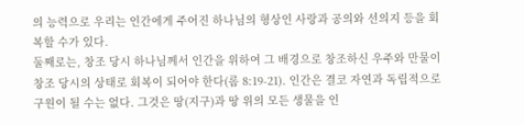의 능력으로 우리는 인간에게 주어진 하나님의 형상인 사랑과 공의와 선의지 등을 회복할 수가 있다.
둘째로는, 창조 당시 하나님께서 인간을 위하여 그 배경으로 창조하신 우주와 만물이 창조 당시의 상태로 회복이 되어야 한다(롬 8:19-21). 인간은 결코 자연과 독립적으로 구원이 될 수는 없다. 그것은 땅(지구)과 땅 위의 모든 생물을 인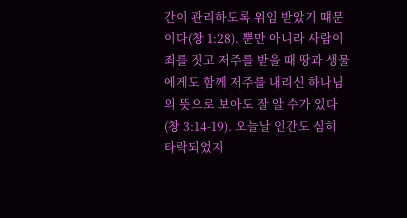간이 관리하도록 위임 받았기 떄문이다(창 1:28). 뿐만 아니라 사람이 죄를 짓고 저주를 받을 때 땅과 생물에게도 함께 저주를 내리신 하나님의 뜻으로 보아도 잘 알 수가 있다(창 3:14-19). 오늘날 인간도 심히 타락되었지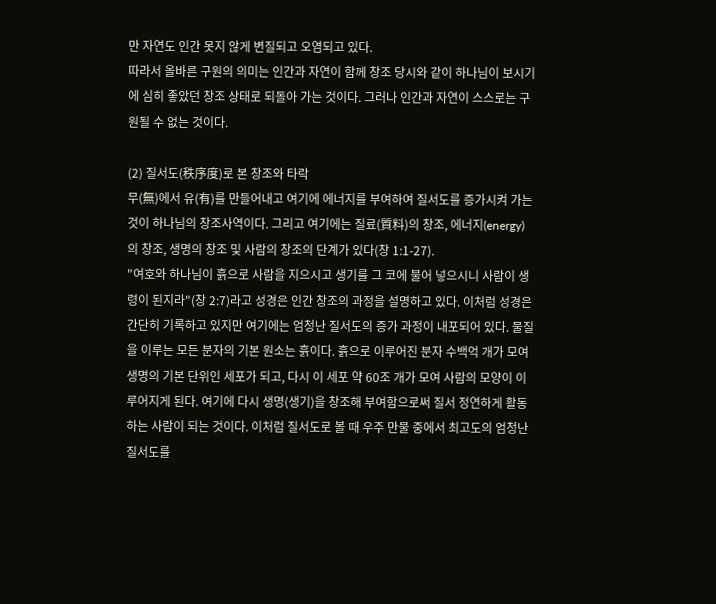만 자연도 인간 못지 않게 변질되고 오염되고 있다.
따라서 올바른 구원의 의미는 인간과 자연이 함께 창조 당시와 같이 하나님이 보시기에 심히 좋았던 창조 상태로 되돌아 가는 것이다. 그러나 인간과 자연이 스스로는 구원될 수 없는 것이다.

(2) 질서도(秩序度)로 본 창조와 타락
무(無)에서 유(有)를 만들어내고 여기에 에너지를 부여하여 질서도를 증가시켜 가는 것이 하나님의 창조사역이다. 그리고 여기에는 질료(質料)의 창조, 에너지(energy)의 창조, 생명의 창조 및 사람의 창조의 단계가 있다(창 1:1-27).
"여호와 하나님이 흙으로 사람을 지으시고 생기를 그 코에 불어 넣으시니 사람이 생령이 된지라"(창 2:7)라고 성경은 인간 창조의 과정을 설명하고 있다. 이처럼 성경은 간단히 기록하고 있지만 여기에는 엄청난 질서도의 증가 과정이 내포되어 있다. 물질을 이루는 모든 분자의 기본 원소는 흙이다. 흙으로 이루어진 분자 수백억 개가 모여 생명의 기본 단위인 세포가 되고, 다시 이 세포 약 60조 개가 모여 사람의 모양이 이루어지게 된다. 여기에 다시 생명(생기)을 창조해 부여함으로써 질서 정연하게 활동하는 사람이 되는 것이다. 이처럼 질서도로 볼 때 우주 만물 중에서 최고도의 엄청난 질서도를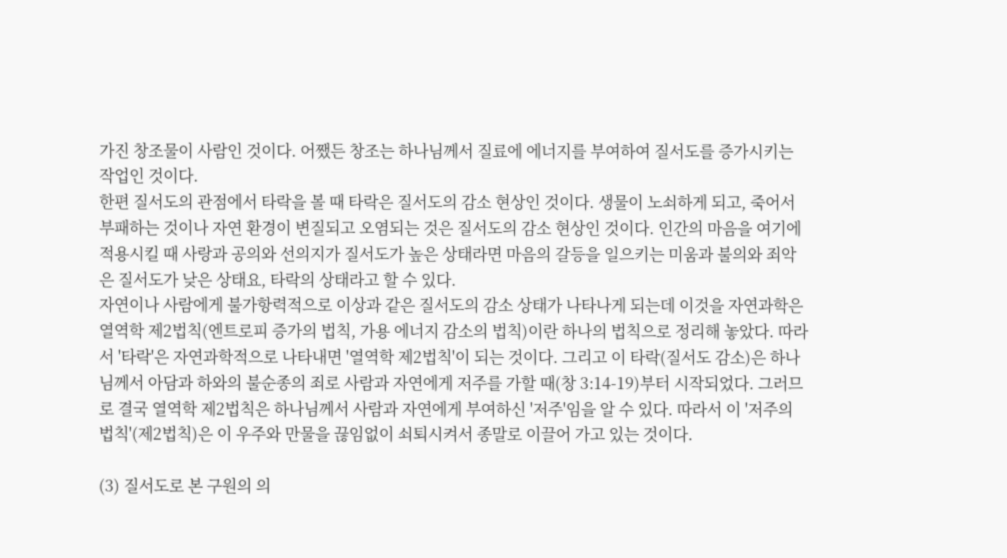가진 창조물이 사람인 것이다. 어쨌든 창조는 하나님께서 질료에 에너지를 부여하여 질서도를 증가시키는 작업인 것이다.
한편 질서도의 관점에서 타락을 볼 때 타락은 질서도의 감소 현상인 것이다. 생물이 노쇠하게 되고, 죽어서 부패하는 것이나 자연 환경이 변질되고 오염되는 것은 질서도의 감소 현상인 것이다. 인간의 마음을 여기에 적용시킬 때 사랑과 공의와 선의지가 질서도가 높은 상태라면 마음의 갈등을 일으키는 미움과 불의와 죄악은 질서도가 낮은 상태요, 타락의 상태라고 할 수 있다.
자연이나 사람에게 불가항력적으로 이상과 같은 질서도의 감소 상태가 나타나게 되는데 이것을 자연과학은 열역학 제2법칙(엔트로피 증가의 법칙, 가용 에너지 감소의 법칙)이란 하나의 법칙으로 정리해 놓았다. 따라서 '타락'은 자연과학적으로 나타내면 '열역학 제2법칙'이 되는 것이다. 그리고 이 타락(질서도 감소)은 하나님께서 아담과 하와의 불순종의 죄로 사람과 자연에게 저주를 가할 때(창 3:14-19)부터 시작되었다. 그러므로 결국 열역학 제2법칙은 하나님께서 사람과 자연에게 부여하신 '저주'임을 알 수 있다. 따라서 이 '저주의 법칙'(제2법칙)은 이 우주와 만물을 끊임없이 쇠퇴시켜서 종말로 이끌어 가고 있는 것이다.

(3) 질서도로 본 구원의 의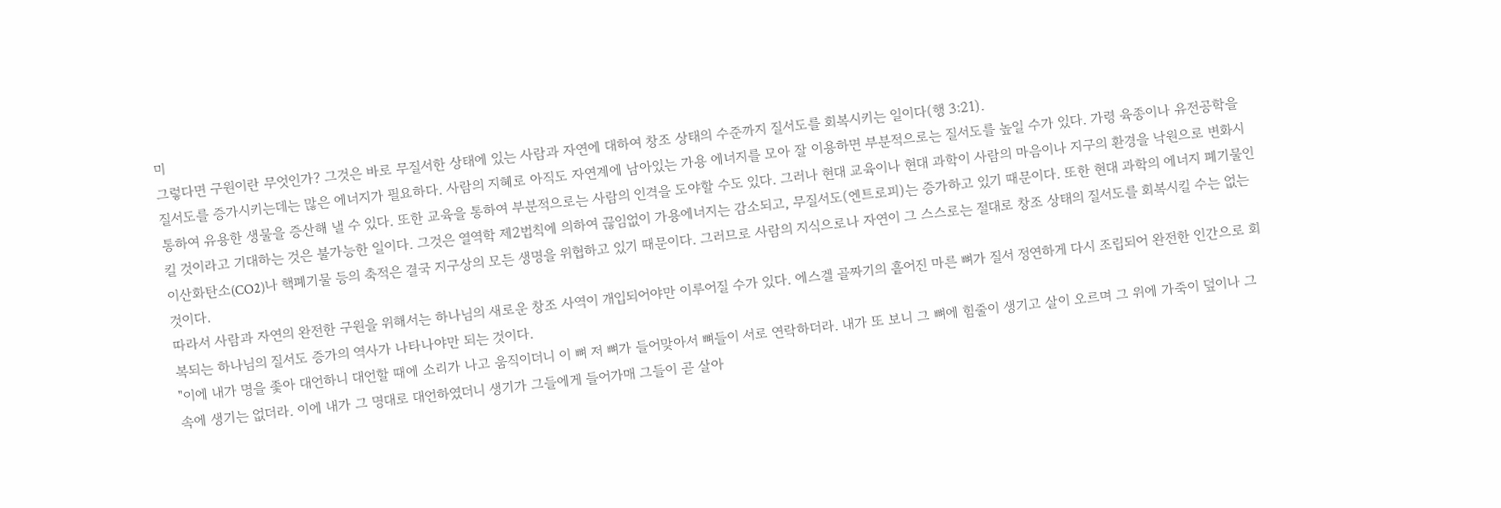미
그렇다면 구원이란 무엇인가? 그것은 바로 무질서한 상태에 있는 사람과 자연에 대하여 창조 상태의 수준까지 질서도를 회복시키는 일이다(행 3:21).
질서도를 증가시키는데는 많은 에너지가 필요하다. 사람의 지혜로 아직도 자연계에 남아있는 가용 에너지를 모아 잘 이용하면 부분적으로는 질서도를 높일 수가 있다. 가령 육종이나 유전공학을 통하여 유용한 생물을 증산해 낼 수 있다. 또한 교육을 통하여 부분적으로는 사람의 인격을 도야할 수도 있다. 그러나 현대 교육이나 현대 과학이 사람의 마음이나 지구의 환경을 낙원으로 변화시킬 것이라고 기대하는 것은 불가능한 일이다. 그것은 열역학 제2법칙에 의하여 끊임없이 가용에너지는 감소되고, 무질서도(엔트로피)는 증가하고 있기 때문이다. 또한 현대 과학의 에너지 폐기물인 이산화탄소(CO2)나 핵폐기물 등의 축적은 결국 지구상의 모든 생명을 위협하고 있기 때문이다. 그러므로 사람의 지식으로나 자연이 그 스스로는 절대로 창조 상태의 질서도를 회복시킬 수는 없는 것이다.
따라서 사람과 자연의 완전한 구원을 위해서는 하나님의 새로운 창조 사역이 개입되어야만 이루어질 수가 있다. 에스겔 골짜기의 흩어진 마른 뼈가 질서 정연하게 다시 조립되어 완전한 인간으로 회복되는 하나님의 질서도 증가의 역사가 나타나야만 되는 것이다.
"이에 내가 명을 좇아 대언하니 대언할 때에 소리가 나고 움직이더니 이 뼈 저 뼈가 들어맞아서 뼈들이 서로 연락하더라. 내가 또 보니 그 뼈에 힘줄이 생기고 살이 오르며 그 위에 가죽이 덮이나 그 속에 생기는 없더라. 이에 내가 그 명대로 대언하였더니 생기가 그들에게 들어가매 그들이 곧 살아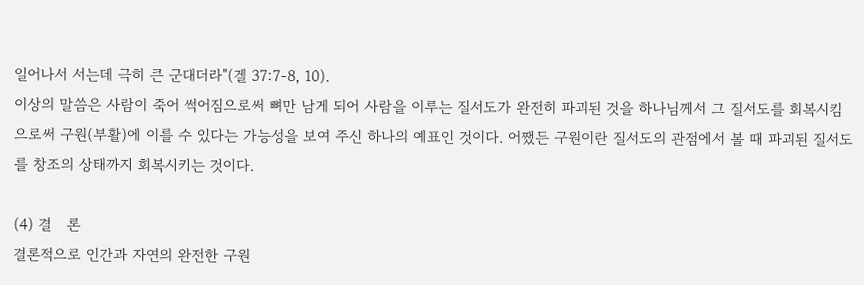일어나서 서는데 극히 큰 군대더라"(겔 37:7-8, 10).
이상의 말씀은 사람이 죽어 썩어짐으로써 뼈만 남게 되어 사람을 이루는 질서도가 완전히 파괴된 것을 하나님께서 그 질서도를 회복시킴으로써 구원(부활)에 이를 수 있다는 가능성을 보여 주신 하나의 예표인 것이다. 어쨌든 구원이란 질서도의 관점에서 볼 때 파괴된 질서도를 창조의 상태까지 회복시키는 것이다.

(4) 결   론
결론적으로 인간과 자연의 완전한 구원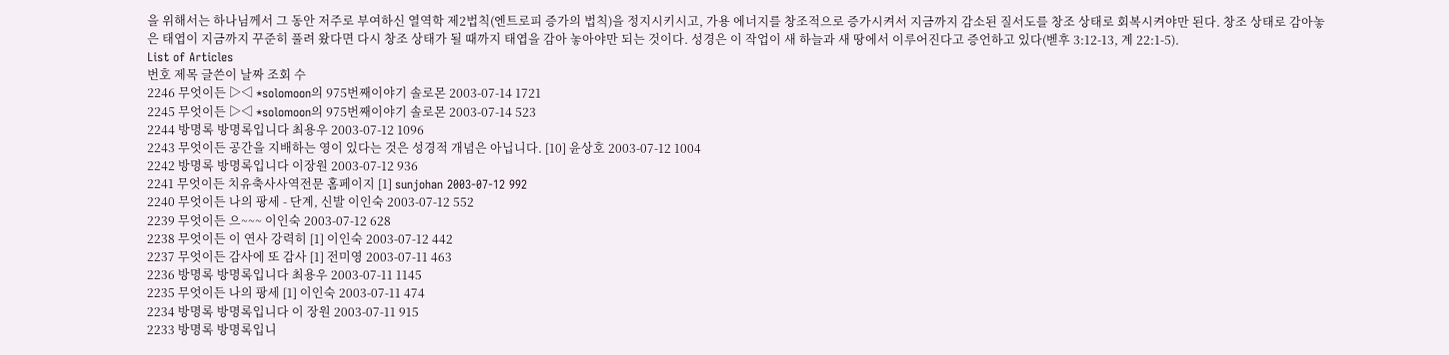을 위해서는 하나님께서 그 동안 저주로 부여하신 열역학 제2법칙(엔트로피 증가의 법칙)을 정지시키시고, 가용 에너지를 창조적으로 증가시켜서 지금까지 감소된 질서도를 창조 상태로 회복시켜야만 된다. 창조 상태로 감아놓은 태엽이 지금까지 꾸준히 풀려 왔다면 다시 창조 상태가 될 때까지 태엽을 감아 놓아야만 되는 것이다. 성경은 이 작업이 새 하늘과 새 땅에서 이루어진다고 증언하고 있다(벧후 3:12-13, 계 22:1-5).
List of Articles
번호 제목 글쓴이 날짜 조회 수
2246 무엇이든 ▷◁ *solomoon의 975번째이야기 솔로몬 2003-07-14 1721
2245 무엇이든 ▷◁ *solomoon의 975번째이야기 솔로몬 2003-07-14 523
2244 방명록 방명록입니다 최용우 2003-07-12 1096
2243 무엇이든 공간을 지배하는 영이 있다는 것은 성경적 개념은 아닙니다. [10] 윤상호 2003-07-12 1004
2242 방명록 방명록입니다 이장원 2003-07-12 936
2241 무엇이든 치유축사사역전문 홈페이지 [1] sunjohan 2003-07-12 992
2240 무엇이든 나의 팡세 - 단계, 신발 이인숙 2003-07-12 552
2239 무엇이든 으~~~ 이인숙 2003-07-12 628
2238 무엇이든 이 연사 강력히 [1] 이인숙 2003-07-12 442
2237 무엇이든 감사에 또 감사 [1] 전미영 2003-07-11 463
2236 방명록 방명록입니다 최용우 2003-07-11 1145
2235 무엇이든 나의 팡세 [1] 이인숙 2003-07-11 474
2234 방명록 방명록입니다 이 장원 2003-07-11 915
2233 방명록 방명록입니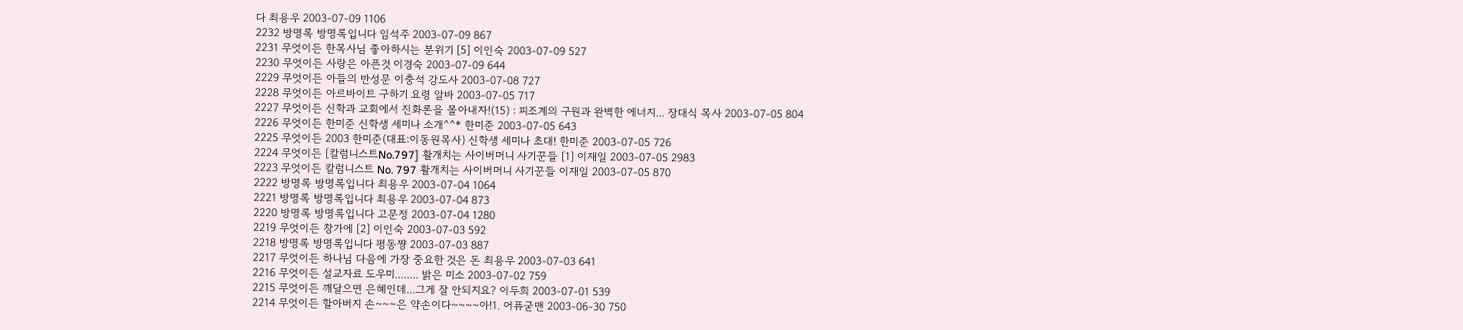다 최용우 2003-07-09 1106
2232 방명록 방명록입니다 임석주 2003-07-09 867
2231 무엇이든 한목사님 좋아하시는 분위기 [5] 이인숙 2003-07-09 527
2230 무엇이든 사랑은 아픈것 이경숙 2003-07-09 644
2229 무엇이든 아들의 반성문 이충석 강도사 2003-07-08 727
2228 무엇이든 아르바이트 구하기 요령 알바 2003-07-05 717
2227 무엇이든 신학과 교회에서 진화론을 몰아내자!(15) : 피조계의 구원과 완벽한 에너지... 장대식 목사 2003-07-05 804
2226 무엇이든 한미준 신학생 세미나 소개^^* 한미준 2003-07-05 643
2225 무엇이든 2003 한미준(대표:이동원목사) 신학생 세미나 초대! 한미준 2003-07-05 726
2224 무엇이든 [칼럼니스트No.797] 활개치는 사이버머니 사기꾼들 [1] 이재일 2003-07-05 2983
2223 무엇이든 칼럼니스트 No. 797 활개치는 사이버머니 사기꾼들 이재일 2003-07-05 870
2222 방명록 방명록입니다 최용우 2003-07-04 1064
2221 방명록 방명록입니다 최용우 2003-07-04 873
2220 방명록 방명록입니다 고문정 2003-07-04 1280
2219 무엇이든 창가에 [2] 이인숙 2003-07-03 592
2218 방명록 방명록입니다 평동쨩 2003-07-03 887
2217 무엇이든 하나님 다음에 가장 중요한 것은 돈 최용우 2003-07-03 641
2216 무엇이든 설교자료 도우미........ 밝은 미소 2003-07-02 759
2215 무엇이든 깨달으면 은혜인데...그게 잘 안되지요? 이두희 2003-07-01 539
2214 무엇이든 할아버지 손~~~은 약손이다~~~~아!1. 어퓨굳맨 2003-06-30 750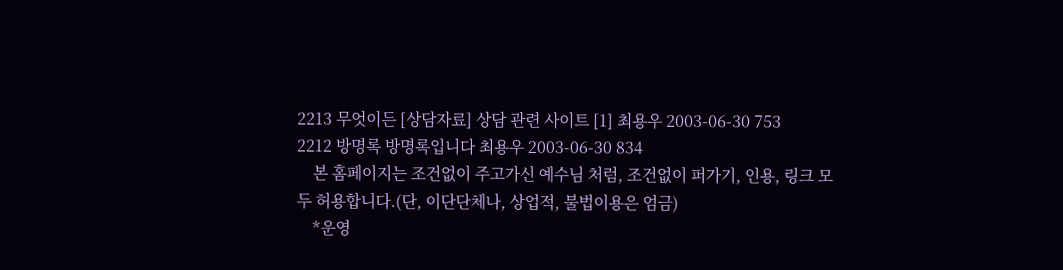2213 무엇이든 [상담자료] 상담 관련 사이트 [1] 최용우 2003-06-30 753
2212 방명록 방명록입니다 최용우 2003-06-30 834
    본 홈페이지는 조건없이 주고가신 예수님 처럼, 조건없이 퍼가기, 인용, 링크 모두 허용합니다.(단, 이단단체나, 상업적, 불법이용은 엄금)
    *운영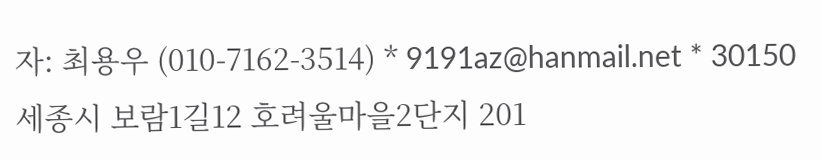자: 최용우 (010-7162-3514) * 9191az@hanmail.net * 30150 세종시 보람1길12 호려울마을2단지 201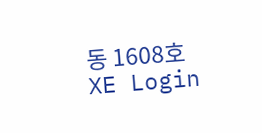동 1608호
XE Login